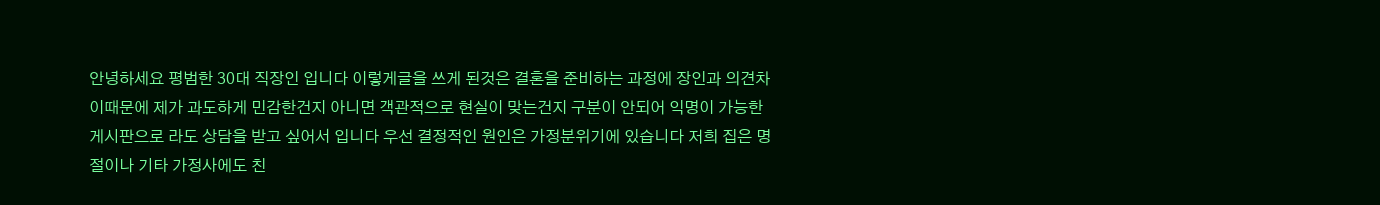안녕하세요 평범한 30대 직장인 입니다 이렇게글을 쓰게 된것은 결혼을 준비하는 과정에 장인과 의견차이때문에 제가 과도하게 민감한건지 아니면 객관적으로 현실이 맞는건지 구분이 안되어 익명이 가능한 게시판으로 라도 상담을 받고 싶어서 입니다 우선 결정적인 원인은 가정분위기에 있습니다 저희 집은 명절이나 기타 가정사에도 친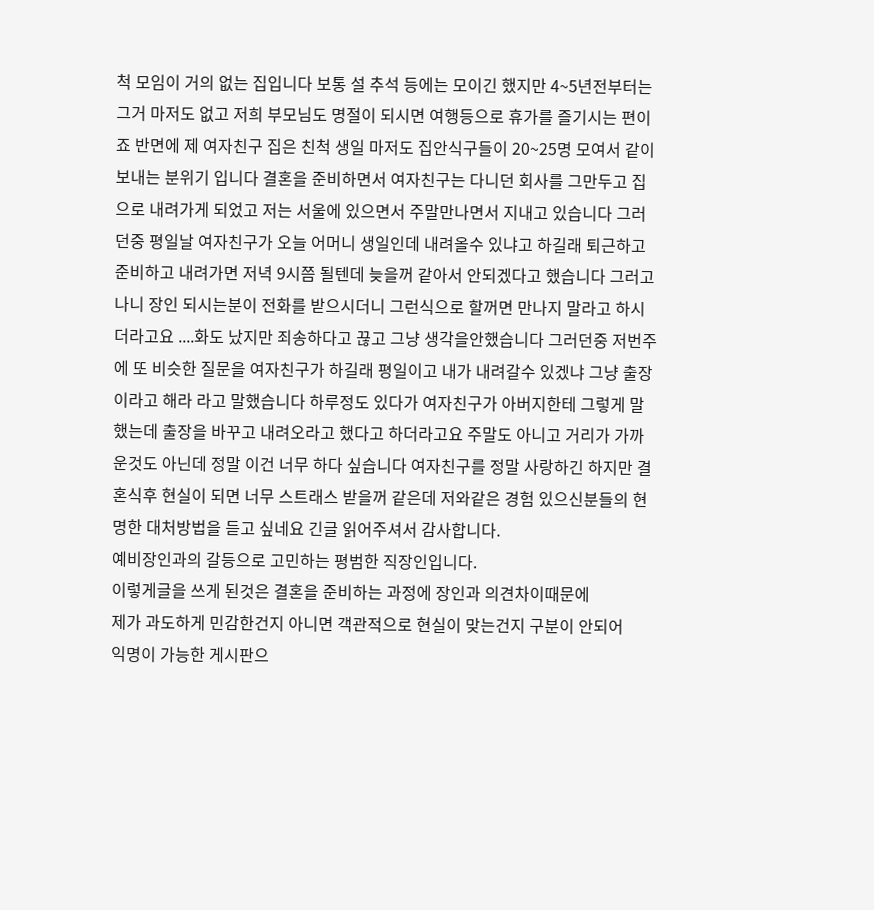척 모임이 거의 없는 집입니다 보통 설 추석 등에는 모이긴 했지만 4~5년전부터는 그거 마저도 없고 저희 부모님도 명절이 되시면 여행등으로 휴가를 즐기시는 편이죠 반면에 제 여자친구 집은 친척 생일 마저도 집안식구들이 20~25명 모여서 같이 보내는 분위기 입니다 결혼을 준비하면서 여자친구는 다니던 회사를 그만두고 집으로 내려가게 되었고 저는 서울에 있으면서 주말만나면서 지내고 있습니다 그러던중 평일날 여자친구가 오늘 어머니 생일인데 내려올수 있냐고 하길래 퇴근하고 준비하고 내려가면 저녁 9시쯤 될텐데 늦을꺼 같아서 안되겠다고 했습니다 그러고 나니 장인 되시는분이 전화를 받으시더니 그런식으로 할꺼면 만나지 말라고 하시더라고요 ....화도 났지만 죄송하다고 끊고 그냥 생각을안했습니다 그러던중 저번주에 또 비슷한 질문을 여자친구가 하길래 평일이고 내가 내려갈수 있겠냐 그냥 출장이라고 해라 라고 말했습니다 하루정도 있다가 여자친구가 아버지한테 그렇게 말했는데 출장을 바꾸고 내려오라고 했다고 하더라고요 주말도 아니고 거리가 가까운것도 아닌데 정말 이건 너무 하다 싶습니다 여자친구를 정말 사랑하긴 하지만 결혼식후 현실이 되면 너무 스트래스 받을꺼 같은데 저와같은 경험 있으신분들의 현명한 대처방법을 듣고 싶네요 긴글 읽어주셔서 감사합니다.
예비장인과의 갈등으로 고민하는 평범한 직장인입니다.
이렇게글을 쓰게 된것은 결혼을 준비하는 과정에 장인과 의견차이때문에
제가 과도하게 민감한건지 아니면 객관적으로 현실이 맞는건지 구분이 안되어
익명이 가능한 게시판으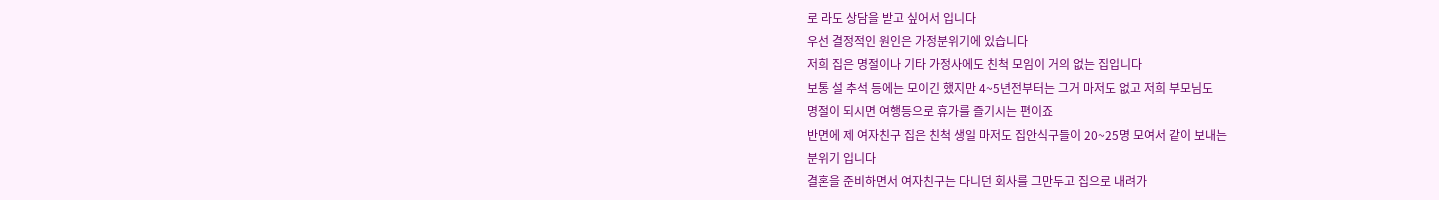로 라도 상담을 받고 싶어서 입니다
우선 결정적인 원인은 가정분위기에 있습니다
저희 집은 명절이나 기타 가정사에도 친척 모임이 거의 없는 집입니다
보통 설 추석 등에는 모이긴 했지만 4~5년전부터는 그거 마저도 없고 저희 부모님도
명절이 되시면 여행등으로 휴가를 즐기시는 편이죠
반면에 제 여자친구 집은 친척 생일 마저도 집안식구들이 20~25명 모여서 같이 보내는
분위기 입니다
결혼을 준비하면서 여자친구는 다니던 회사를 그만두고 집으로 내려가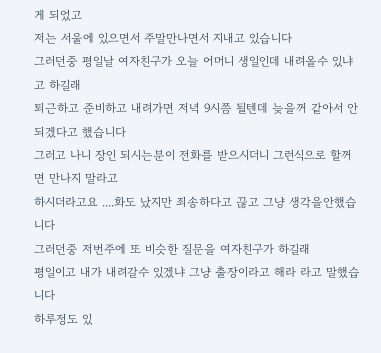게 되었고
저는 서울에 있으면서 주말만나면서 지내고 있습니다
그러던중 평일날 여자친구가 오늘 어머니 생일인데 내려올수 있냐고 하길래
퇴근하고 준비하고 내려가면 저녁 9시쯤 될텐데 늦을꺼 같아서 안되겠다고 했습니다
그러고 나니 장인 되시는분이 전화를 받으시더니 그런식으로 할꺼면 만나지 말라고
하시더라고요 ....화도 났지만 죄송하다고 끊고 그냥 생각을안했습니다
그러던중 저번주에 또 비슷한 질문을 여자친구가 하길래
평일이고 내가 내려갈수 있겠냐 그냥 출장이라고 해라 라고 말했습니다
하루정도 있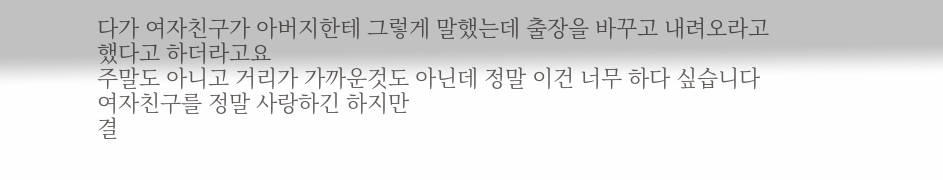다가 여자친구가 아버지한테 그렇게 말했는데 출장을 바꾸고 내려오라고
했다고 하더라고요
주말도 아니고 거리가 가까운것도 아닌데 정말 이건 너무 하다 싶습니다
여자친구를 정말 사랑하긴 하지만
결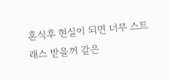혼식후 현실이 되면 너무 스트래스 받을꺼 같은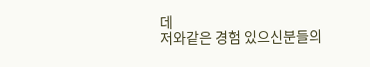데
저와같은 경험 있으신분들의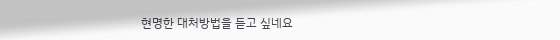현명한 대처방법을 듣고 싶네요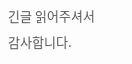긴글 읽어주셔서 감사합니다.